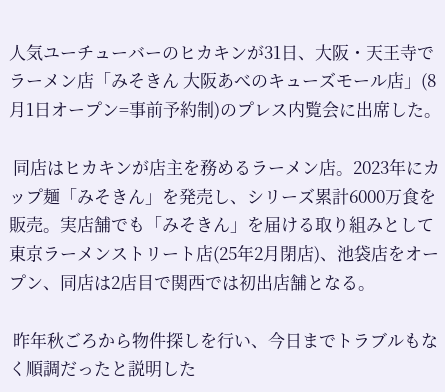人気ユーチューバーのヒカキンが31日、大阪・天王寺でラーメン店「みそきん 大阪あべのキューズモール店」(8月1日オープン=事前予約制)のプレス内覧会に出席した。

 同店はヒカキンが店主を務めるラーメン店。2023年にカップ麺「みそきん」を発売し、シリーズ累計6000万食を販売。実店舗でも「みそきん」を届ける取り組みとして東京ラーメンストリート店(25年2月閉店)、池袋店をオープン、同店は2店目で関西では初出店舗となる。

 昨年秋ごろから物件探しを行い、今日までトラブルもなく順調だったと説明した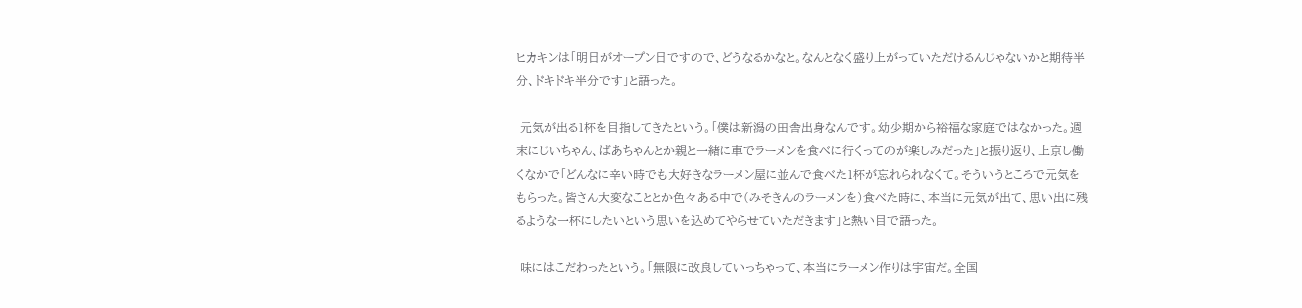ヒカキンは「明日がオープン日ですので、どうなるかなと。なんとなく盛り上がっていただけるんじゃないかと期待半分、ドキドキ半分です」と語った。

 元気が出る1杯を目指してきたという。「僕は新潟の田舎出身なんです。幼少期から裕福な家庭ではなかった。週末にじいちゃん、ばあちゃんとか親と一緒に車でラーメンを食べに行くってのが楽しみだった」と振り返り、上京し働くなかで「どんなに辛い時でも大好きなラーメン屋に並んで食べた1杯が忘れられなくて。そういうところで元気をもらった。皆さん大変なこととか色々ある中で(みそきんのラーメンを)食べた時に、本当に元気が出て、思い出に残るような一杯にしたいという思いを込めてやらせていただきます」と熱い目で語った。

 味にはこだわったという。「無限に改良していっちゃって、本当にラーメン作りは宇宙だ。全国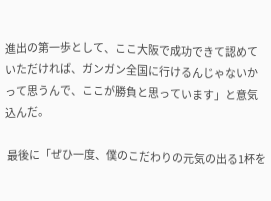進出の第一歩として、ここ大阪で成功できて認めていただければ、ガンガン全国に行けるんじゃないかって思うんで、ここが勝負と思っています」と意気込んだ。

 最後に「ぜひ一度、僕のこだわりの元気の出る1杯を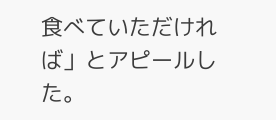食べていただければ」とアピールした。